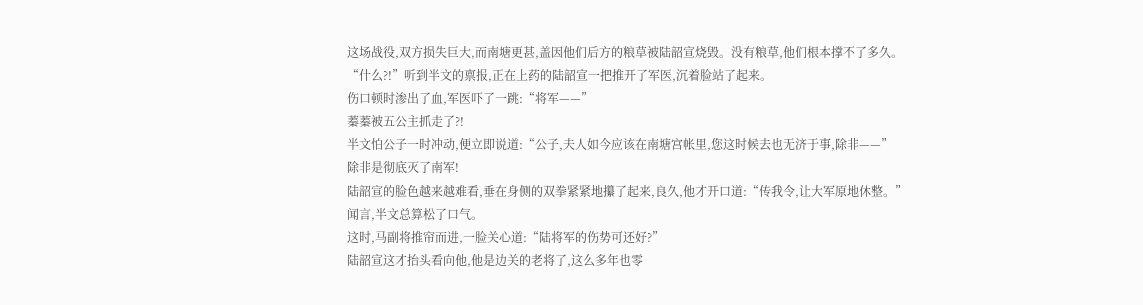这场战役,双方损失巨大,而南塘更甚,盖因他们后方的粮草被陆韶宣烧毁。没有粮草,他们根本撑不了多久。
“什么?!”听到半文的禀报,正在上药的陆韶宣一把推开了军医,沉着脸站了起来。
伤口顿时渗出了血,军医吓了一跳:“将军——”
蓁蓁被五公主抓走了?!
半文怕公子一时冲动,便立即说道:“公子,夫人如今应该在南塘宫帐里,您这时候去也无济于事,除非——”
除非是彻底灭了南军!
陆韶宣的脸色越来越难看,垂在身侧的双拳紧紧地攥了起来,良久,他才开口道:“传我令,让大军原地休整。”
闻言,半文总算松了口气。
这时,马副将推帘而进,一脸关心道:“陆将军的伤势可还好?”
陆韶宣这才抬头看向他,他是边关的老将了,这么多年也零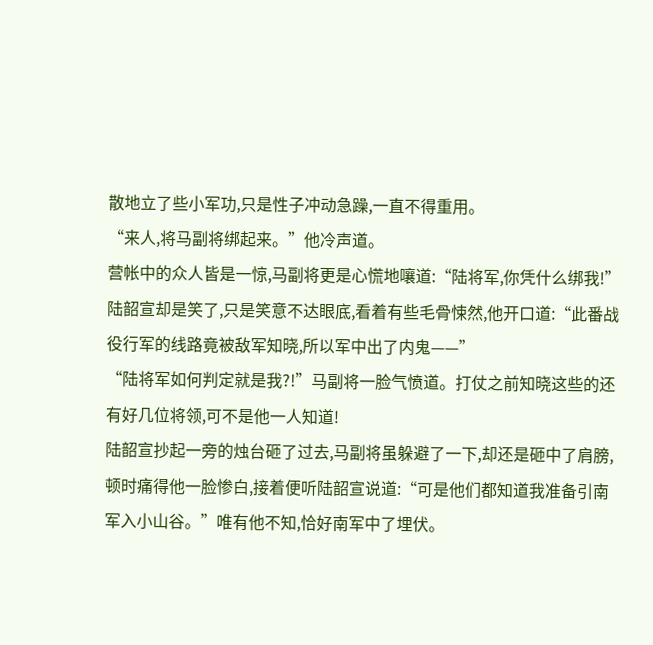散地立了些小军功,只是性子冲动急躁,一直不得重用。
“来人,将马副将绑起来。”他冷声道。
营帐中的众人皆是一惊,马副将更是心慌地嚷道:“陆将军,你凭什么绑我!”
陆韶宣却是笑了,只是笑意不达眼底,看着有些毛骨悚然,他开口道:“此番战役行军的线路竟被敌军知晓,所以军中出了内鬼——”
“陆将军如何判定就是我?!”马副将一脸气愤道。打仗之前知晓这些的还有好几位将领,可不是他一人知道!
陆韶宣抄起一旁的烛台砸了过去,马副将虽躲避了一下,却还是砸中了肩膀,顿时痛得他一脸惨白,接着便听陆韶宣说道:“可是他们都知道我准备引南军入小山谷。”唯有他不知,恰好南军中了埋伏。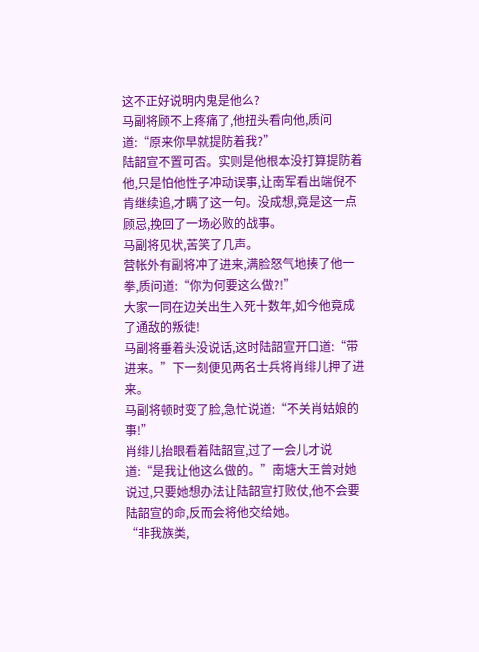这不正好说明内鬼是他么?
马副将顾不上疼痛了,他扭头看向他,质问道:“原来你早就提防着我?”
陆韶宣不置可否。实则是他根本没打算提防着他,只是怕他性子冲动误事,让南军看出端倪不肯继续追,才瞒了这一句。没成想,竟是这一点顾忌,挽回了一场必败的战事。
马副将见状,苦笑了几声。
营帐外有副将冲了进来,满脸怒气地揍了他一拳,质问道:“你为何要这么做?!”
大家一同在边关出生入死十数年,如今他竟成了通敌的叛徒!
马副将垂着头没说话,这时陆韶宣开口道:“带进来。”下一刻便见两名士兵将肖绯儿押了进来。
马副将顿时变了脸,急忙说道:“不关肖姑娘的事!”
肖绯儿抬眼看着陆韶宣,过了一会儿才说道:“是我让他这么做的。”南塘大王曾对她说过,只要她想办法让陆韶宣打败仗,他不会要陆韶宣的命,反而会将他交给她。
“非我族类,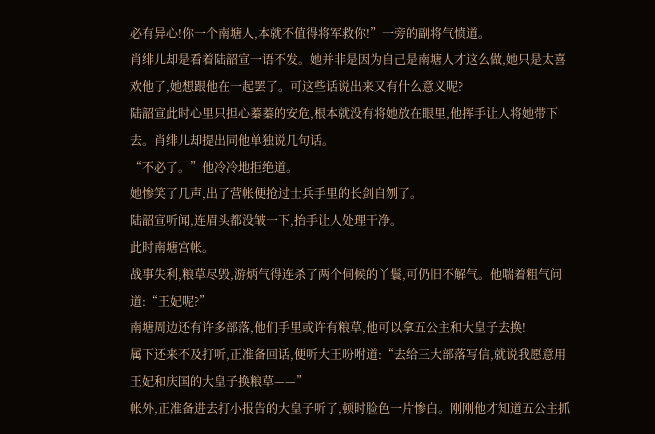必有异心!你一个南塘人,本就不值得将军救你!”一旁的副将气愤道。
肖绯儿却是看着陆韶宣一语不发。她并非是因为自己是南塘人才这么做,她只是太喜欢他了,她想跟他在一起罢了。可这些话说出来又有什么意义呢?
陆韶宣此时心里只担心蓁蓁的安危,根本就没有将她放在眼里,他挥手让人将她带下去。肖绯儿却提出同他单独说几句话。
“不必了。”他冷冷地拒绝道。
她惨笑了几声,出了营帐便抢过士兵手里的长剑自刎了。
陆韶宣听闻,连眉头都没皱一下,抬手让人处理干净。
此时南塘宫帐。
战事失利,粮草尽毁,游炳气得连杀了两个伺候的丫鬟,可仍旧不解气。他喘着粗气问道:“王妃呢?”
南塘周边还有许多部落,他们手里或许有粮草,他可以拿五公主和大皇子去换!
属下还来不及打听,正准备回话,便听大王吩咐道:“去给三大部落写信,就说我愿意用王妃和庆国的大皇子换粮草——”
帐外,正准备进去打小报告的大皇子听了,顿时脸色一片惨白。刚刚他才知道五公主抓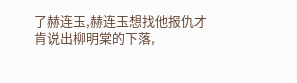了赫连玉,赫连玉想找他报仇才肯说出柳明棠的下落,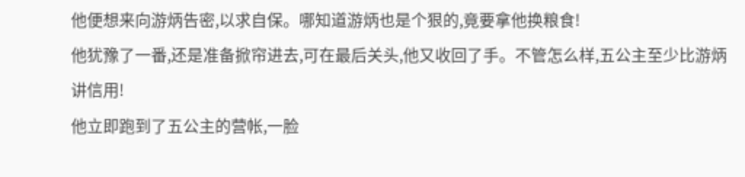他便想来向游炳告密,以求自保。哪知道游炳也是个狠的,竟要拿他换粮食!
他犹豫了一番,还是准备掀帘进去,可在最后关头,他又收回了手。不管怎么样,五公主至少比游炳讲信用!
他立即跑到了五公主的营帐,一脸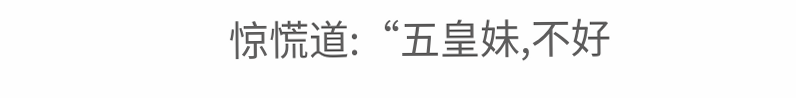惊慌道:“五皇妹,不好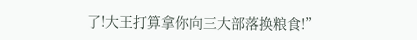了!大王打算拿你向三大部落换粮食!”